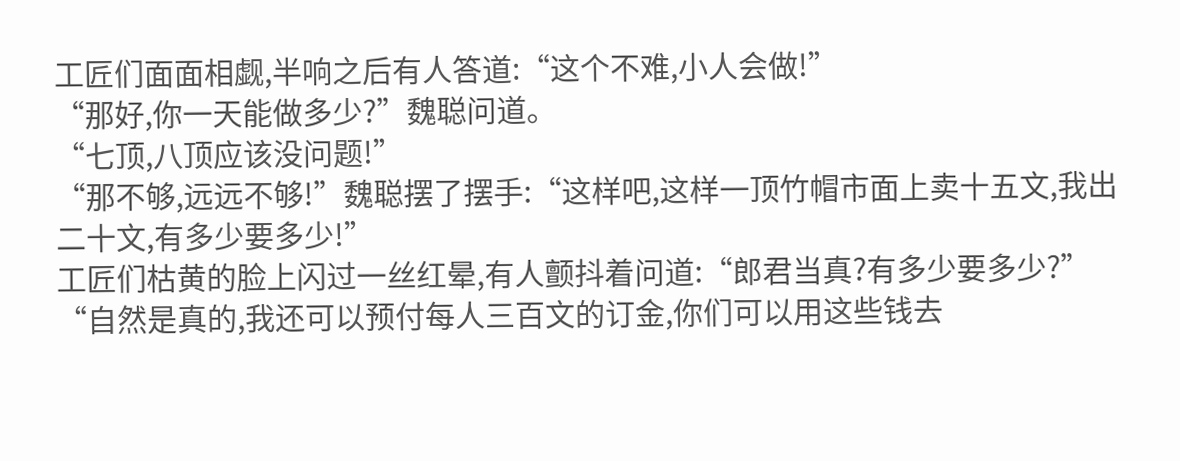工匠们面面相觑,半响之后有人答道:“这个不难,小人会做!”
“那好,你一天能做多少?”魏聪问道。
“七顶,八顶应该没问题!”
“那不够,远远不够!”魏聪摆了摆手:“这样吧,这样一顶竹帽市面上卖十五文,我出二十文,有多少要多少!”
工匠们枯黄的脸上闪过一丝红晕,有人颤抖着问道:“郎君当真?有多少要多少?”
“自然是真的,我还可以预付每人三百文的订金,你们可以用这些钱去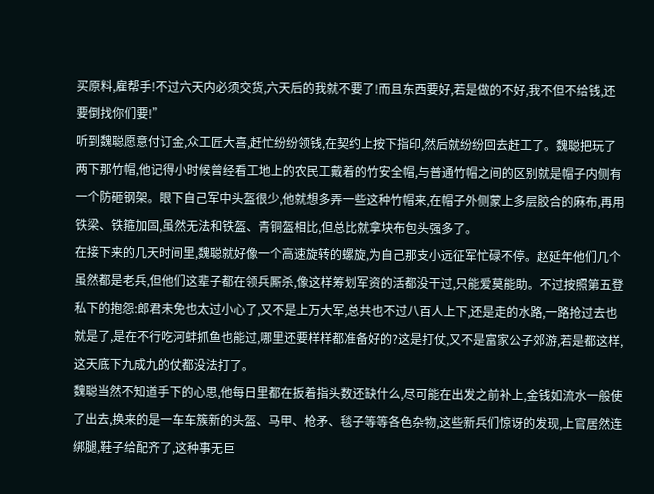买原料,雇帮手!不过六天内必须交货,六天后的我就不要了!而且东西要好,若是做的不好,我不但不给钱,还要倒找你们要!”
听到魏聪愿意付订金,众工匠大喜,赶忙纷纷领钱,在契约上按下指印,然后就纷纷回去赶工了。魏聪把玩了两下那竹帽,他记得小时候曾经看工地上的农民工戴着的竹安全帽,与普通竹帽之间的区别就是帽子内侧有一个防砸钢架。眼下自己军中头盔很少,他就想多弄一些这种竹帽来,在帽子外侧蒙上多层胶合的麻布,再用铁梁、铁箍加固,虽然无法和铁盔、青铜盔相比,但总比就拿块布包头强多了。
在接下来的几天时间里,魏聪就好像一个高速旋转的螺旋,为自己那支小远征军忙碌不停。赵延年他们几个虽然都是老兵,但他们这辈子都在领兵厮杀,像这样筹划军资的活都没干过,只能爱莫能助。不过按照第五登私下的抱怨:郎君未免也太过小心了,又不是上万大军,总共也不过八百人上下,还是走的水路,一路抢过去也就是了,是在不行吃河蚌抓鱼也能过,哪里还要样样都准备好的?这是打仗,又不是富家公子郊游,若是都这样,这天底下九成九的仗都没法打了。
魏聪当然不知道手下的心思,他每日里都在扳着指头数还缺什么,尽可能在出发之前补上,金钱如流水一般使了出去,换来的是一车车簇新的头盔、马甲、枪矛、毯子等等各色杂物,这些新兵们惊讶的发现,上官居然连绑腿,鞋子给配齐了,这种事无巨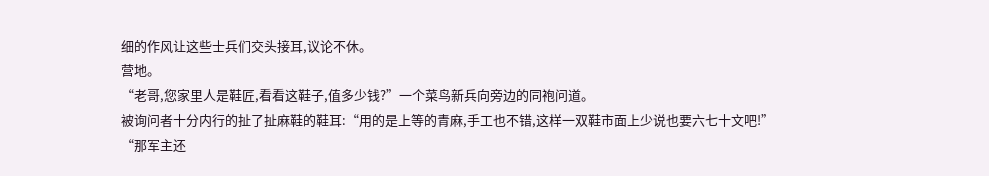细的作风让这些士兵们交头接耳,议论不休。
营地。
“老哥,您家里人是鞋匠,看看这鞋子,值多少钱?”一个菜鸟新兵向旁边的同袍问道。
被询问者十分内行的扯了扯麻鞋的鞋耳:“用的是上等的青麻,手工也不错,这样一双鞋市面上少说也要六七十文吧!”
“那军主还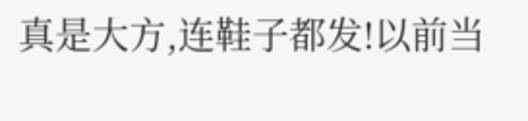真是大方,连鞋子都发!以前当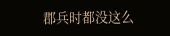郡兵时都没这么